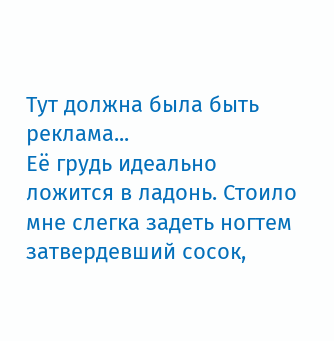Тут должна была быть реклама...
Её грудь идеально ложится в ладонь. Стоило мне слегка задеть ногтем затвердевший сосок,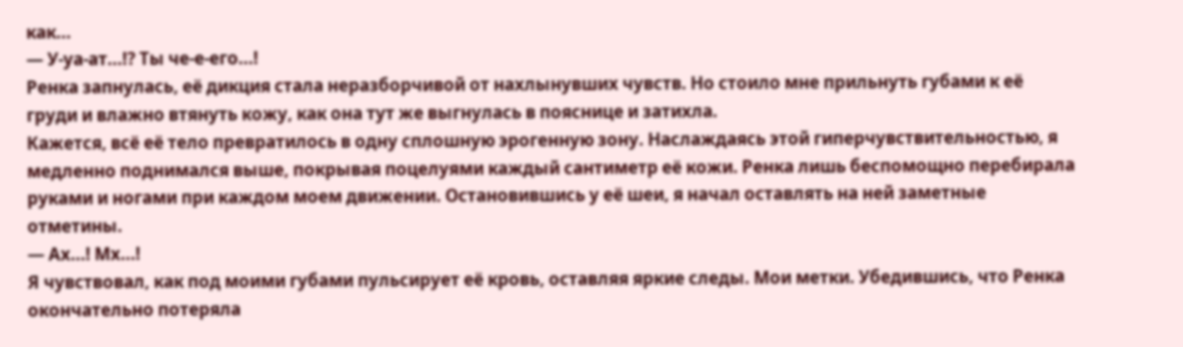как...
— У-уа-ат...!? Ты че-е-его...!
Ренка запнулась, её дикция стала неразборчивой от нахлынувших чувств. Но стоило мне прильнуть губами к её груди и влажно втянуть кожу, как она тут же выгнулась в пояснице и затихла.
Кажется, всё её тело превратилось в одну сплошную эрогенную зону. Наслаждаясь этой гиперчувствительностью, я медленно поднимался выше, покрывая поцелуями каждый сантиметр её кожи. Ренка лишь беспомощно перебирала руками и ногами при каждом моем движении. Остановившись у её шеи, я начал оставлять на ней заметные отметины.
— Ах...! Мх...!
Я чувствовал, как под моими губами пульсирует её кровь, оставляя яркие следы. Мои метки. Убедившись, что Ренка окончательно потеряла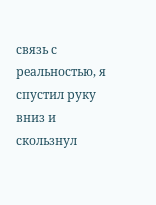связь с реальностью, я спустил руку вниз и скользнул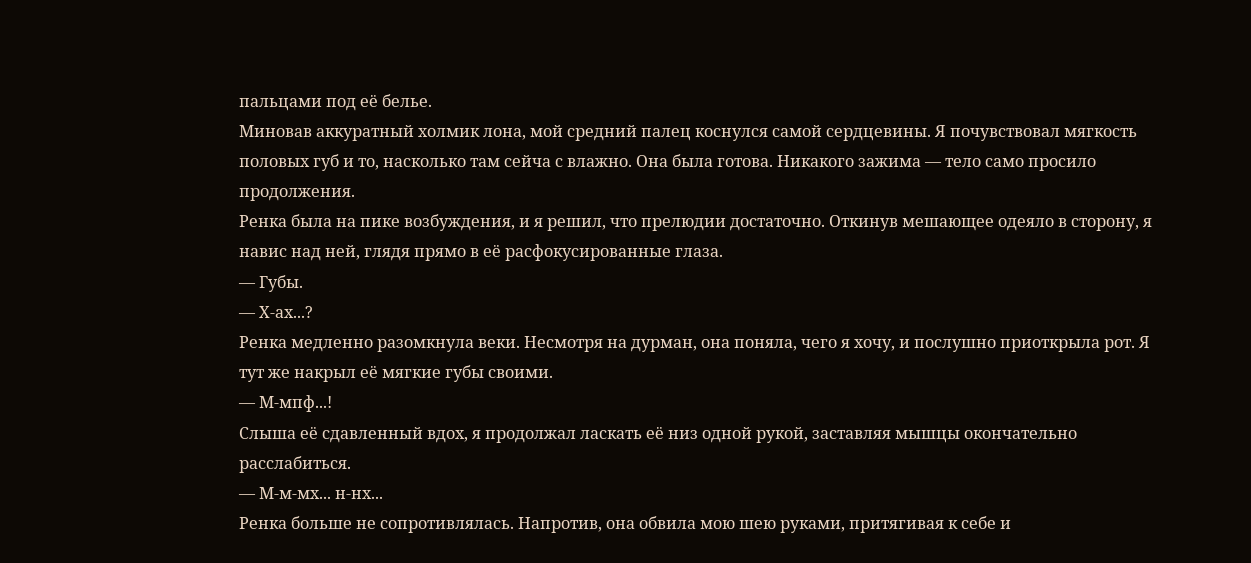пальцами под её белье.
Миновав аккуратный холмик лона, мой средний палец коснулся самой сердцевины. Я почувствовал мягкость половых губ и то, насколько там сейча с влажно. Она была готова. Никакого зажима — тело само просило продолжения.
Ренка была на пике возбуждения, и я решил, что прелюдии достаточно. Откинув мешающее одеяло в сторону, я навис над ней, глядя прямо в её расфокусированные глаза.
— Губы.
— Х-ах...?
Ренка медленно разомкнула веки. Несмотря на дурман, она поняла, чего я хочу, и послушно приоткрыла рот. Я тут же накрыл её мягкие губы своими.
— М-мпф...!
Слыша её сдавленный вдох, я продолжал ласкать её низ одной рукой, заставляя мышцы окончательно расслабиться.
— М-м-мх... н-нх...
Ренка больше не сопротивлялась. Напротив, она обвила мою шею руками, притягивая к себе и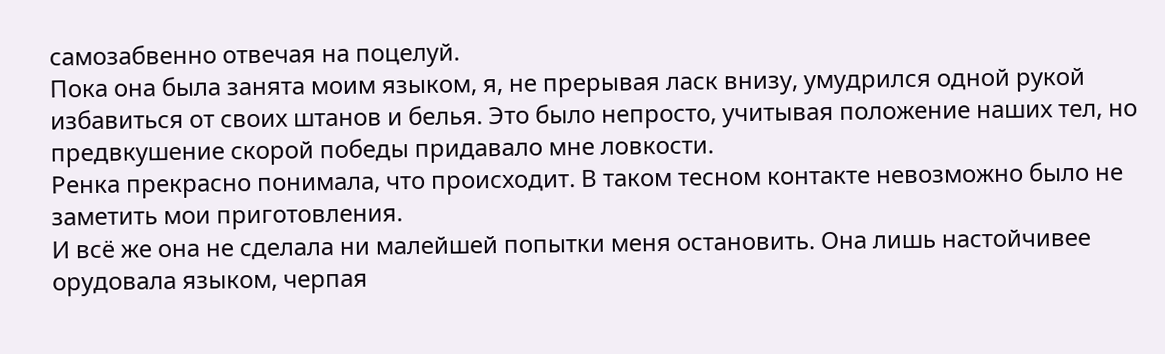самозабвенно отвечая на поцелуй.
Пока она была занята моим языком, я, не прерывая ласк внизу, умудрился одной рукой избавиться от своих штанов и белья. Это было непросто, учитывая положение наших тел, но предвкушение скорой победы придавало мне ловкости.
Ренка прекрасно понимала, что происходит. В таком тесном контакте невозможно было не заметить мои приготовления.
И всё же она не сделала ни малейшей попытки меня остановить. Она лишь настойчивее орудовала языком, черпая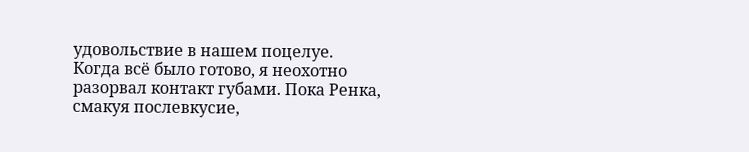удовольствие в нашем поцелуе.
Когда всё было готово, я неохотно разорвал контакт губами. Пока Ренка, смакуя послевкусие,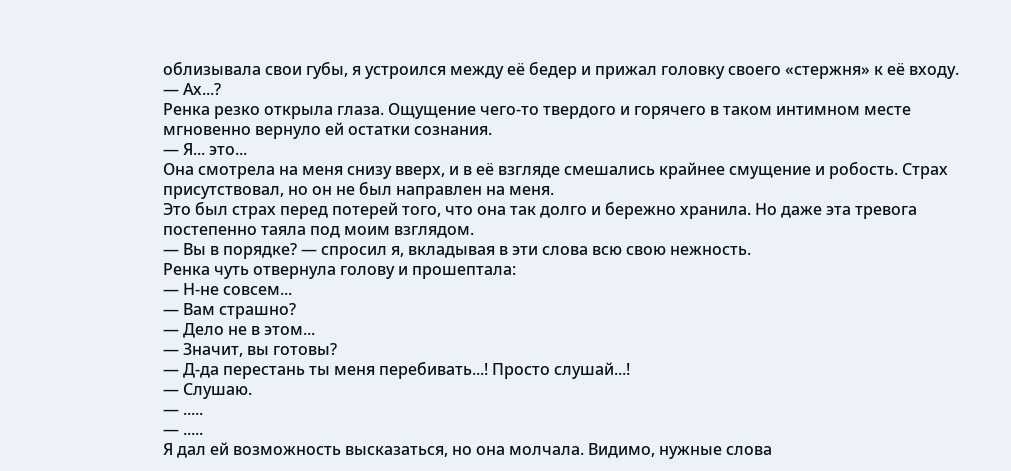облизывала свои губы, я устроился между её бедер и прижал головку своего «стержня» к её входу.
— Ах...?
Ренка резко открыла глаза. Ощущение чего-то твердого и горячего в таком интимном месте мгновенно вернуло ей остатки сознания.
— Я... это...
Она смотрела на меня снизу вверх, и в её взгляде смешались крайнее смущение и робость. Страх присутствовал, но он не был направлен на меня.
Это был страх перед потерей того, что она так долго и бережно хранила. Но даже эта тревога постепенно таяла под моим взглядом.
— Вы в порядке? — спросил я, вкладывая в эти слова всю свою нежность.
Ренка чуть отвернула голову и прошептала:
— Н-не совсем...
— Вам страшно?
— Дело не в этом...
— Значит, вы готовы?
— Д-да перестань ты меня перебивать...! Просто слушай...!
— Слушаю.
— .....
— .....
Я дал ей возможность высказаться, но она молчала. Видимо, нужные слова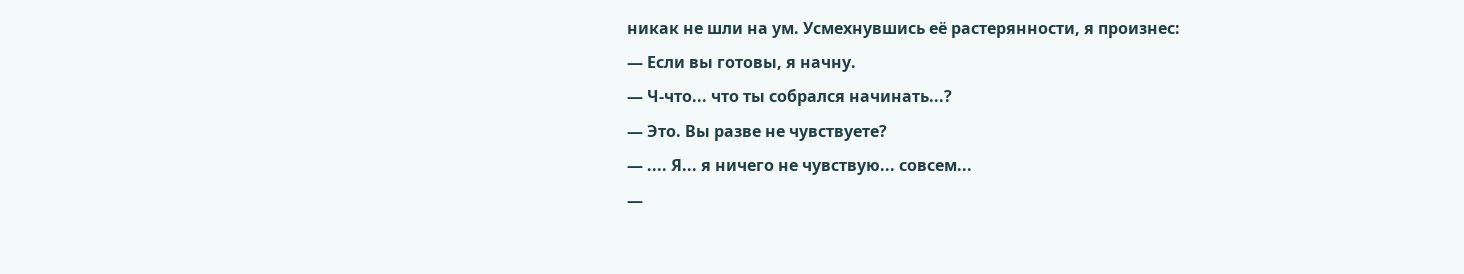никак не шли на ум. Усмехнувшись её растерянности, я произнес:
— Если вы готовы, я начну.
— Ч-что... что ты собрался начинать...?
— Это. Вы разве не чувствуете?
— .... Я... я ничего не чувствую... совсем...
—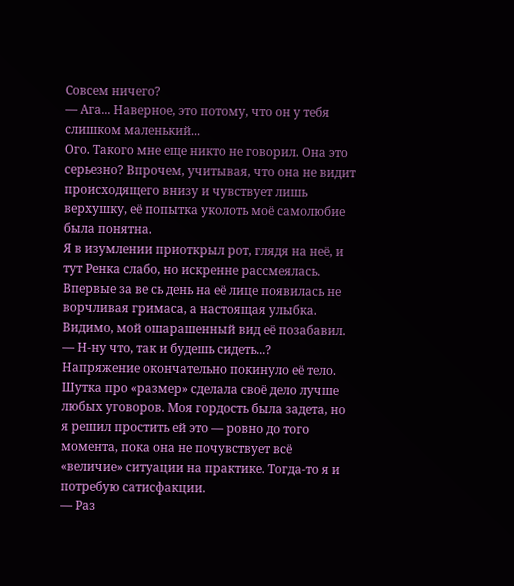Совсем ничего?
— Ага... Наверное, это потому, что он у тебя слишком маленький...
Ого. Такого мне еще никто не говорил. Она это серьезно? Впрочем, учитывая, что она не видит происходящего внизу и чувствует лишь верхушку, её попытка уколоть моё самолюбие была понятна.
Я в изумлении приоткрыл рот, глядя на неё, и тут Ренка слабо, но искренне рассмеялась. Впервые за ве сь день на её лице появилась не ворчливая гримаса, а настоящая улыбка. Видимо, мой ошарашенный вид её позабавил.
— Н-ну что, так и будешь сидеть...?
Напряжение окончательно покинуло её тело. Шутка про «размер» сделала своё дело лучше любых уговоров. Моя гордость была задета, но я решил простить ей это — ровно до того момента, пока она не почувствует всё «величие» ситуации на практике. Тогда-то я и потребую сатисфакции.
— Раз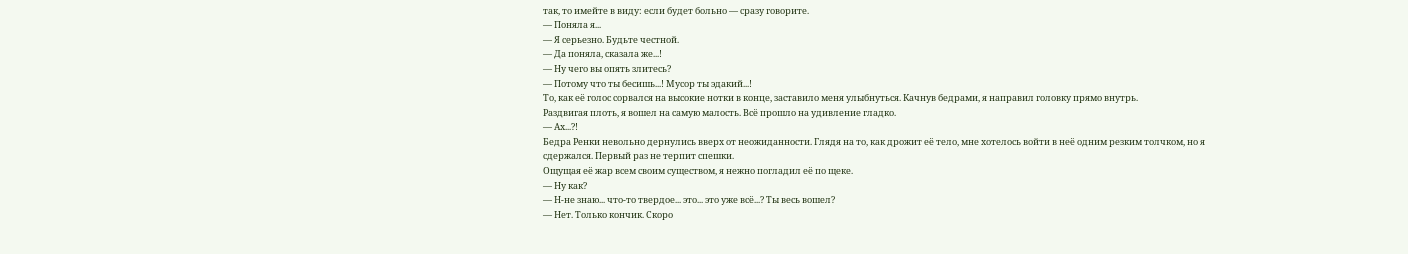так, то имейте в виду: если будет больно — сразу говорите.
— Поняла я...
— Я серьезно. Будьте честной.
— Да поняла, сказала же...!
— Ну чего вы опять злитесь?
— Потому что ты бесишь...! Мусор ты эдакий...!
То, как её голос сорвался на высокие нотки в конце, заставило меня улыбнуться. Качнув бедрами, я направил головку прямо внутрь.
Раздвигая плоть, я вошел на самую малость. Всё прошло на удивление гладко.
— Ах...?!
Бедра Ренки невольно дернулись вверх от неожиданности. Глядя на то, как дрожит её тело, мне хотелось войти в неё одним резким толчком, но я сдержался. Первый раз не терпит спешки.
Ощущая её жар всем своим существом, я нежно погладил её по щеке.
— Ну как?
— Н-не знаю... что-то твердое... это... это уже всё...? Ты весь вошел?
— Нет. Только кончик. Скоро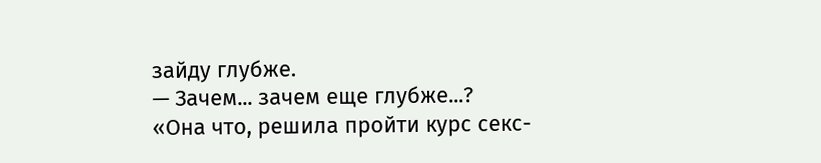зайду глубже.
— Зачем... зачем еще глубже...?
«Она что, решила пройти курс секс-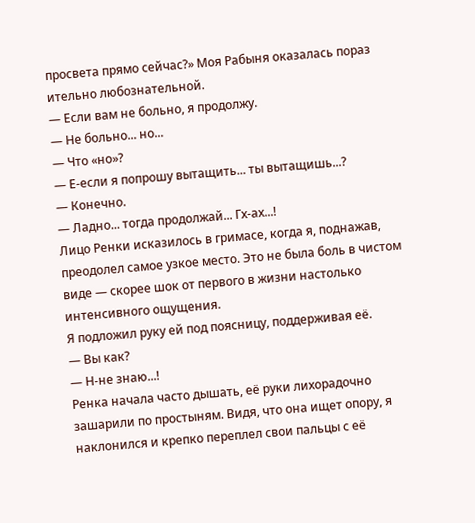просвета прямо сейчас?» Моя Рабыня оказалась пораз ительно любознательной.
— Если вам не больно, я продолжу.
— Не больно... но...
— Что «но»?
— Е-если я попрошу вытащить... ты вытащишь...?
— Конечно.
— Ладно... тогда продолжай... Гх-ах...!
Лицо Ренки исказилось в гримасе, когда я, поднажав, преодолел самое узкое место. Это не была боль в чистом виде — скорее шок от первого в жизни настолько интенсивного ощущения.
Я подложил руку ей под поясницу, поддерживая её.
— Вы как?
— Н-не знаю...!
Ренка начала часто дышать, её руки лихорадочно зашарили по простыням. Видя, что она ищет опору, я наклонился и крепко переплел свои пальцы с её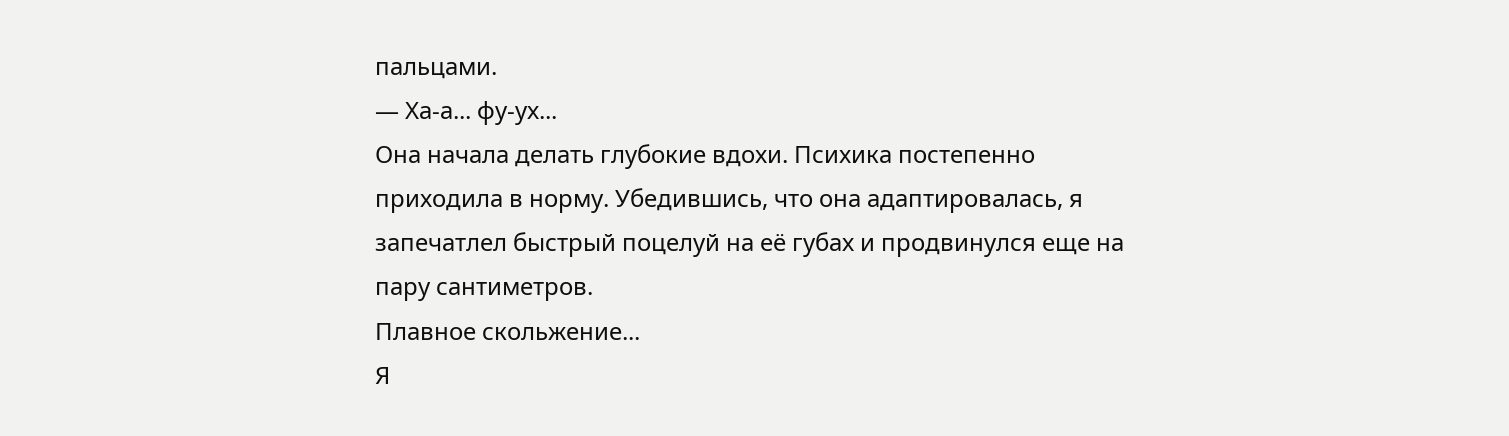пальцами.
— Ха-а... фу-ух...
Она начала делать глубокие вдохи. Психика постепенно приходила в норму. Убедившись, что она адаптировалась, я запечатлел быстрый поцелуй на её губах и продвинулся еще на пару сантиметров.
Плавное скольжение...
Я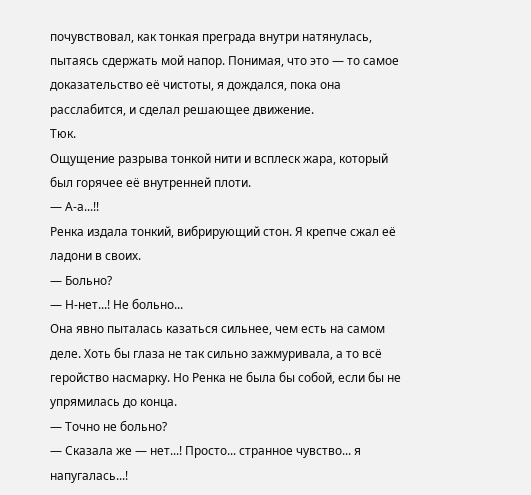почувствовал, как тонкая преграда внутри натянулась, пытаясь сдержать мой напор. Понимая, что это — то самое доказательство её чистоты, я дождался, пока она расслабится, и сделал решающее движение.
Тюк.
Ощущение разрыва тонкой нити и всплеск жара, который был горячее её внутренней плоти.
— А-а...!!
Ренка издала тонкий, вибрирующий стон. Я крепче сжал её ладони в своих.
— Больно?
— Н-нет...! Не больно...
Она явно пыталась казаться сильнее, чем есть на самом деле. Хоть бы глаза не так сильно зажмуривала, а то всё геройство насмарку. Но Ренка не была бы собой, если бы не упрямилась до конца.
— Точно не больно?
— Сказала же — нет...! Просто... странное чувство... я напугалась...!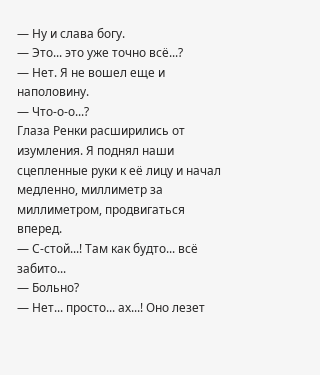— Ну и слава богу.
— Это... это уже точно всё...?
— Нет. Я не вошел еще и наполовину.
— Что-о-о...?
Глаза Ренки расширились от изумления. Я поднял наши сцепленные руки к её лицу и начал медленно, миллиметр за миллиметром, продвигаться вперед.
— С-стой...! Там как будто... всё забито...
— Больно?
— Нет... просто... ах...! Оно лезет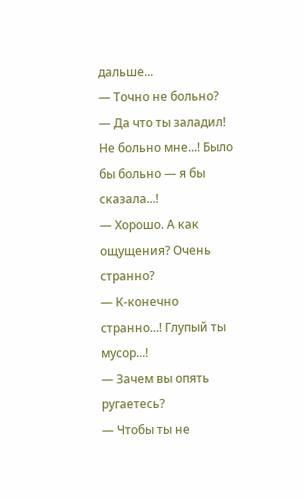дальше...
— Точно не больно?
— Да что ты заладил! Не больно мне...! Было бы больно — я бы сказала...!
— Хорошо. А как ощущения? Очень странно?
— К-конечно странно...! Глупый ты мусор...!
— Зачем вы опять ругаетесь?
— Чтобы ты не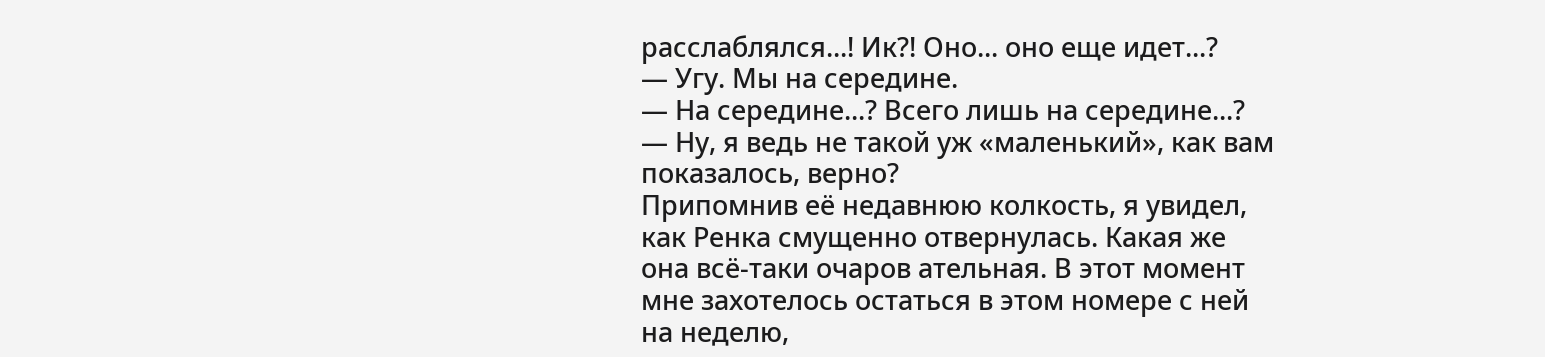расслаблялся...! Ик?! Оно... оно еще идет...?
— Угу. Мы на середине.
— На середине...? Всего лишь на середине...?
— Ну, я ведь не такой уж «маленький», как вам показалось, верно?
Припомнив её недавнюю колкость, я увидел, как Ренка смущенно отвернулась. Какая же она всё-таки очаров ательная. В этот момент мне захотелось остаться в этом номере с ней на неделю,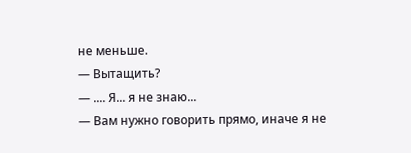не меньше.
— Вытащить?
— .... Я... я не знаю...
— Вам нужно говорить прямо, иначе я не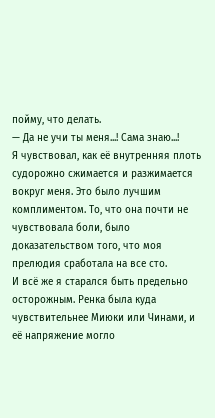пойму, что делать.
— Да не учи ты меня...! Сама знаю...!
Я чувствовал, как её внутренняя плоть судорожно сжимается и разжимается вокруг меня. Это было лучшим комплиментом. То, что она почти не чувствовала боли, было доказательством того, что моя прелюдия сработала на все сто.
И всё же я старался быть предельно осторожным. Ренка была куда чувствительнее Миюки или Чинами, и её напряжение могло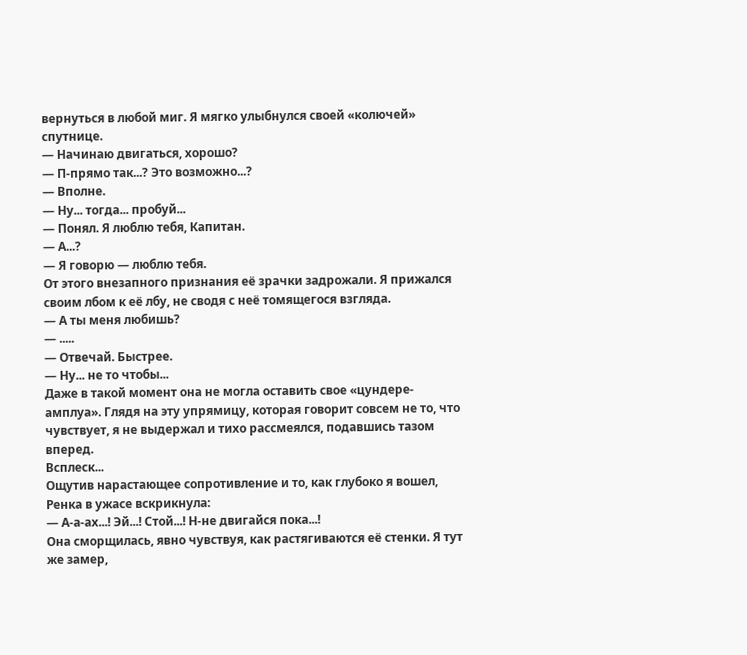вернуться в любой миг. Я мягко улыбнулся своей «колючей» спутнице.
— Начинаю двигаться, хорошо?
— П-прямо так...? Это возможно...?
— Вполне.
— Ну... тогда... пробуй...
— Понял. Я люблю тебя, Капитан.
— А...?
— Я говорю — люблю тебя.
От этого внезапного признания её зрачки задрожали. Я прижался своим лбом к её лбу, не сводя с неё томящегося взгляда.
— А ты меня любишь?
— .....
— Отвечай. Быстрее.
— Ну... не то чтобы...
Даже в такой момент она не могла оставить свое «цундере-амплуа». Глядя на эту упрямицу, которая говорит совсем не то, что чувствует, я не выдержал и тихо рассмеялся, подавшись тазом вперед.
Всплеск...
Ощутив нарастающее сопротивление и то, как глубоко я вошел, Ренка в ужасе вскрикнула:
— А-а-ах...! Эй...! Стой...! Н-не двигайся пока...!
Она сморщилась, явно чувствуя, как растягиваются её стенки. Я тут же замер,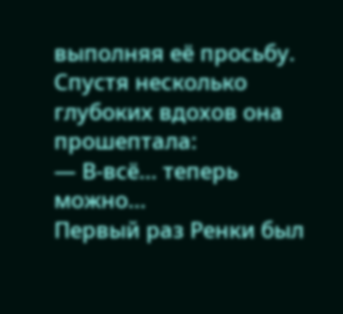выполняя её просьбу.
Спустя несколько глубоких вдохов она прошептала:
— В-всё... теперь можно...
Первый раз Ренки был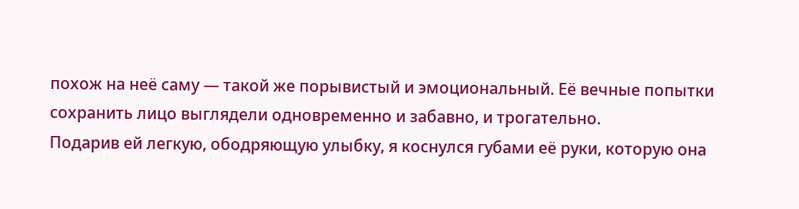похож на неё саму — такой же порывистый и эмоциональный. Её вечные попытки сохранить лицо выглядели одновременно и забавно, и трогательно.
Подарив ей легкую, ободряющую улыбку, я коснулся губами её руки, которую она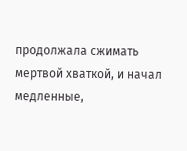продолжала сжимать мертвой хваткой, и начал медленные,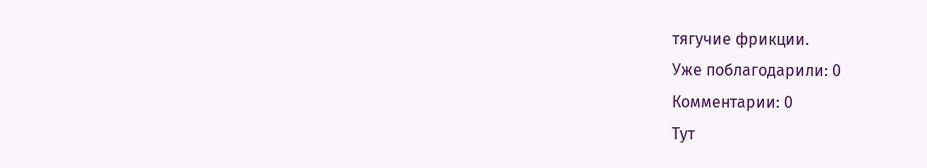тягучие фрикции.
Уже поблагодарили: 0
Комментарии: 0
Тут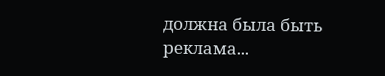должна была быть реклама...